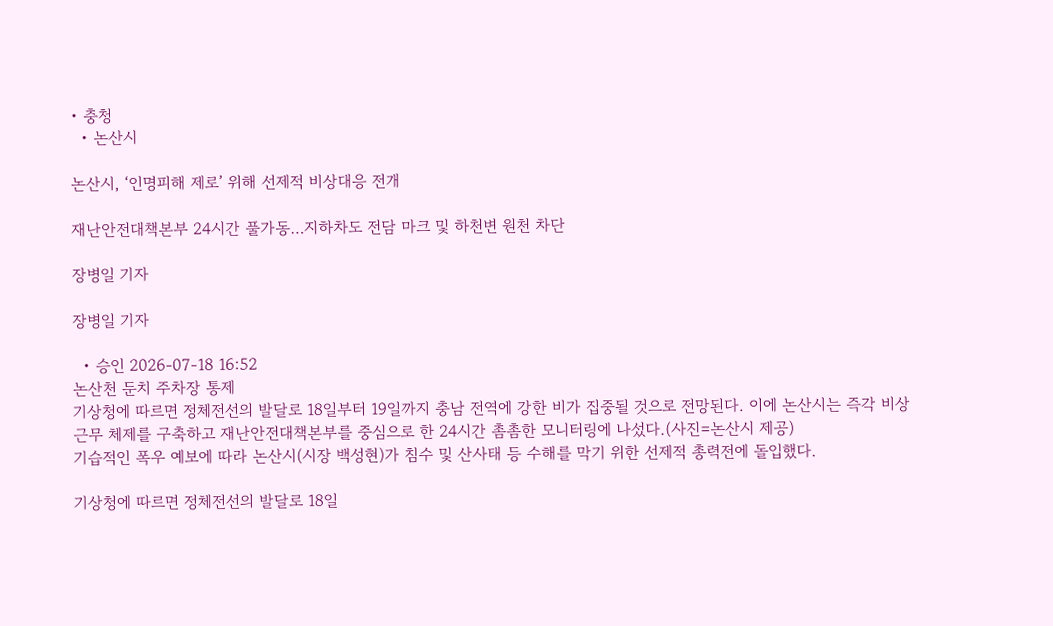• 충청
  • 논산시

논산시, ‘인명피해 제로’ 위해 선제적 비상대응 전개

재난안전대책본부 24시간 풀가동…지하차도 전담 마크 및 하천변 원천 차단

장병일 기자

장병일 기자

  • 승인 2026-07-18 16:52
논산천 둔치 주차장 통제
기상청에 따르면 정체전선의 발달로 18일부터 19일까지 충남 전역에 강한 비가 집중될 것으로 전망된다. 이에 논산시는 즉각 비상근무 체제를 구축하고 재난안전대책본부를 중심으로 한 24시간 촘촘한 모니터링에 나섰다.(사진=논산시 제공)
기습적인 폭우 예보에 따라 논산시(시장 백성현)가 침수 및 산사태 등 수해를 막기 위한 선제적 총력전에 돌입했다.

기상청에 따르면 정체전선의 발달로 18일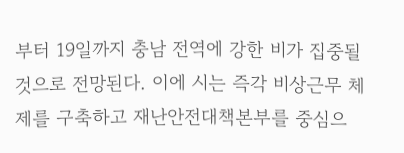부터 19일까지 충남 전역에 강한 비가 집중될 것으로 전망된다. 이에 시는 즉각 비상근무 체제를 구축하고 재난안전대책본부를 중심으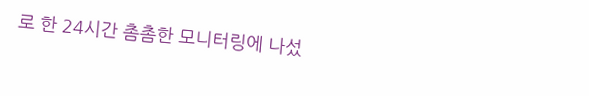로 한 24시간 촘촘한 모니터링에 나섰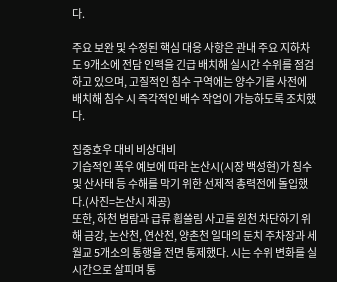다.

주요 보완 및 수정된 핵심 대응 사항은 관내 주요 지하차도 9개소에 전담 인력을 긴급 배치해 실시간 수위를 점검하고 있으며, 고질적인 침수 구역에는 양수기를 사전에 배치해 침수 시 즉각적인 배수 작업이 가능하도록 조치했다.

집중호우 대비 비상대비
기습적인 폭우 예보에 따라 논산시(시장 백성현)가 침수 및 산사태 등 수해를 막기 위한 선제적 총력전에 돌입했다.(사진=논산시 제공)
또한, 하천 범람과 급류 휩쓸림 사고를 원천 차단하기 위해 금강, 논산천, 연산천, 양촌천 일대의 둔치 주차장과 세월교 5개소의 통행을 전면 통제했다. 시는 수위 변화를 실시간으로 살피며 통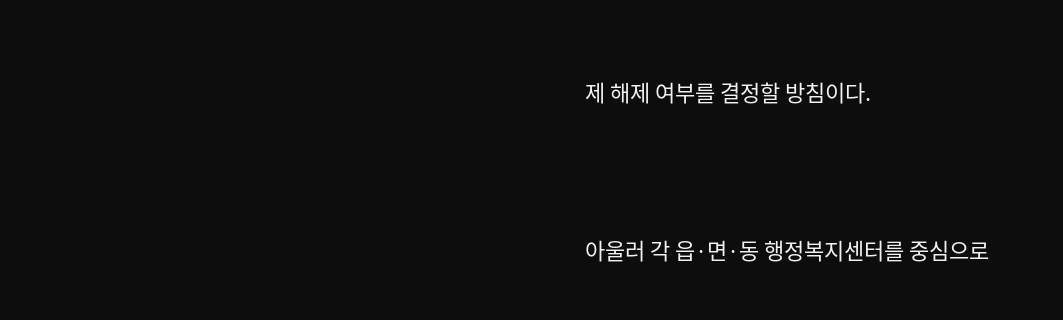제 해제 여부를 결정할 방침이다.



아울러 각 읍·면·동 행정복지센터를 중심으로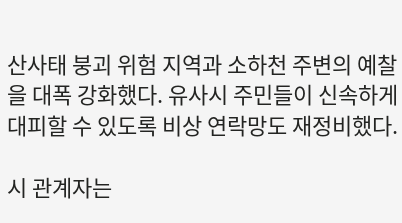산사태 붕괴 위험 지역과 소하천 주변의 예찰을 대폭 강화했다. 유사시 주민들이 신속하게 대피할 수 있도록 비상 연락망도 재정비했다.

시 관계자는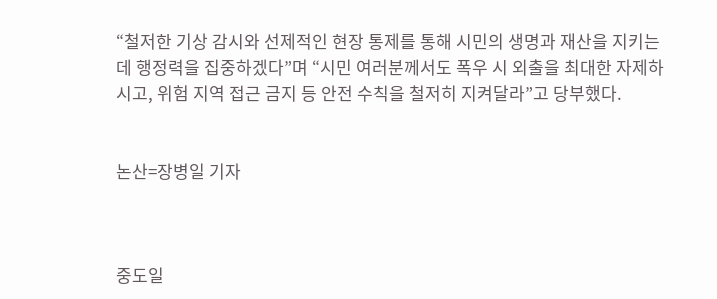“철저한 기상 감시와 선제적인 현장 통제를 통해 시민의 생명과 재산을 지키는 데 행정력을 집중하겠다”며 “시민 여러분께서도 폭우 시 외출을 최대한 자제하시고, 위험 지역 접근 금지 등 안전 수칙을 철저히 지켜달라”고 당부했다.


논산=장병일 기자



중도일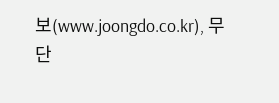보(www.joongdo.co.kr), 무단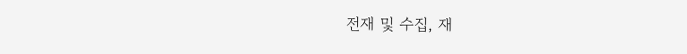전재 및 수집, 재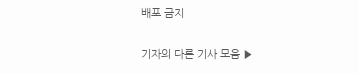배포 금지

기자의 다른 기사 모음 ▶